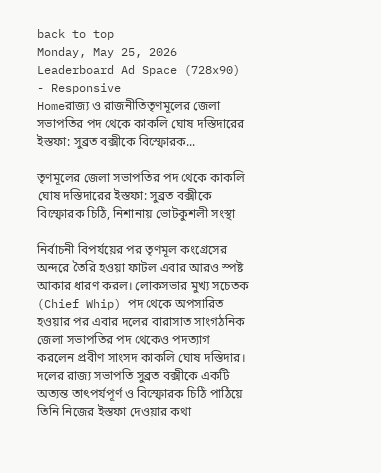back to top
Monday, May 25, 2026
Leaderboard Ad Space (728x90) - Responsive
Homeরাজ্য ও রাজনীতিতৃণমূলের জেলা সভাপতির পদ থেকে কাকলি ঘোষ দস্তিদারের ইস্তফা: সুব্রত বক্সীকে বিস্ফোরক...

তৃণমূলের জেলা সভাপতির পদ থেকে কাকলি ঘোষ দস্তিদারের ইস্তফা: সুব্রত বক্সীকে বিস্ফোরক চিঠি, নিশানায় ভোটকুশলী সংস্থা

নির্বাচনী বিপর্যয়ের পর তৃণমূল কংগ্রেসের অন্দরে তৈরি হওয়া ফাটল এবার আরও স্পষ্ট আকার ধারণ করল। লোকসভার মুখ্য সচেতক (Chief Whip) পদ থেকে অপসারিত হওয়ার পর এবার দলের বারাসাত সাংগঠনিক জেলা সভাপতির পদ থেকেও পদত্যাগ করলেন প্রবীণ সাংসদ কাকলি ঘোষ দস্তিদার। দলের রাজ্য সভাপতি সুব্রত বক্সীকে একটি অত্যন্ত তাৎপর্যপূর্ণ ও বিস্ফোরক চিঠি পাঠিয়ে তিনি নিজের ইস্তফা দেওয়ার কথা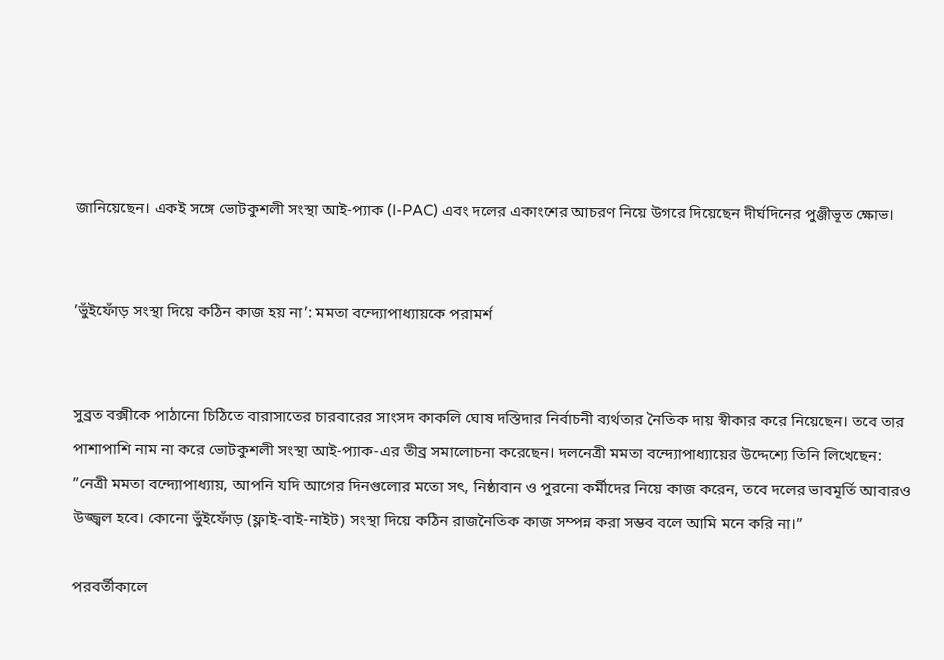জানিয়েছেন। একই সঙ্গে ভোটকুশলী সংস্থা আই-প্যাক (I-PAC) এবং দলের একাংশের আচরণ নিয়ে উগরে দিয়েছেন দীর্ঘদিনের পুঞ্জীভূত ক্ষোভ।


’ভুঁইফোঁড় সংস্থা দিয়ে কঠিন কাজ হয় না’: মমতা বন্দ্যোপাধ্যায়কে পরামর্শ


সুব্রত বক্সীকে পাঠানো চিঠিতে বারাসাতের চারবারের সাংসদ কাকলি ঘোষ দস্তিদার নির্বাচনী ব্যর্থতার নৈতিক দায় স্বীকার করে নিয়েছেন। তবে তার পাশাপাশি নাম না করে ভোটকুশলী সংস্থা আই-প্যাক-এর তীব্র সমালোচনা করেছেন। দলনেত্রী মমতা বন্দ্যোপাধ্যায়ের উদ্দেশ্যে তিনি লিখেছেন:
”নেত্রী মমতা বন্দ্যোপাধ্যায়, আপনি যদি আগের দিনগুলোর মতো সৎ, নিষ্ঠাবান ও পুরনো কর্মীদের নিয়ে কাজ করেন, তবে দলের ভাবমূর্তি আবারও উজ্জ্বল হবে। কোনো ভুঁইফোঁড় (ফ্লাই-বাই-নাইট) সংস্থা দিয়ে কঠিন রাজনৈতিক কাজ সম্পন্ন করা সম্ভব বলে আমি মনে করি না।”

পরবর্তীকালে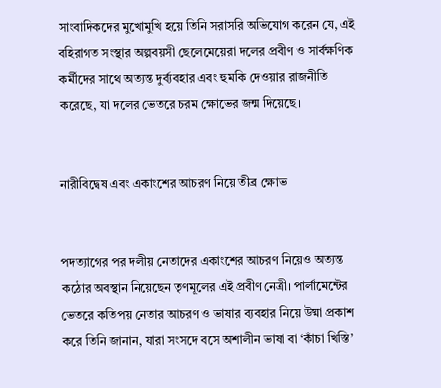সাংবাদিকদের মুখোমুখি হয়ে তিনি সরাসরি অভিযোগ করেন যে, এই বহিরাগত সংস্থার অল্পবয়সী ছেলেমেয়েরা দলের প্রবীণ ও সার্বক্ষণিক কর্মীদের সাথে অত্যন্ত দুর্ব্যবহার এবং হুমকি দেওয়ার রাজনীতি করেছে, যা দলের ভেতরে চরম ক্ষোভের জন্ম দিয়েছে।


নারীবিদ্বেষ এবং একাংশের আচরণ নিয়ে তীব্র ক্ষোভ


পদত্যাগের পর দলীয় নেতাদের একাংশের আচরণ নিয়েও অত্যন্ত কঠোর অবস্থান নিয়েছেন তৃণমূলের এই প্রবীণ নেত্রী। পার্লামেন্টের ভেতরে কতিপয় নেতার আচরণ ও ভাষার ব্যবহার নিয়ে উষ্মা প্রকাশ করে তিনি জানান, যারা সংসদে বসে অশালীন ভাষা বা ‘কাঁচা খিস্তি’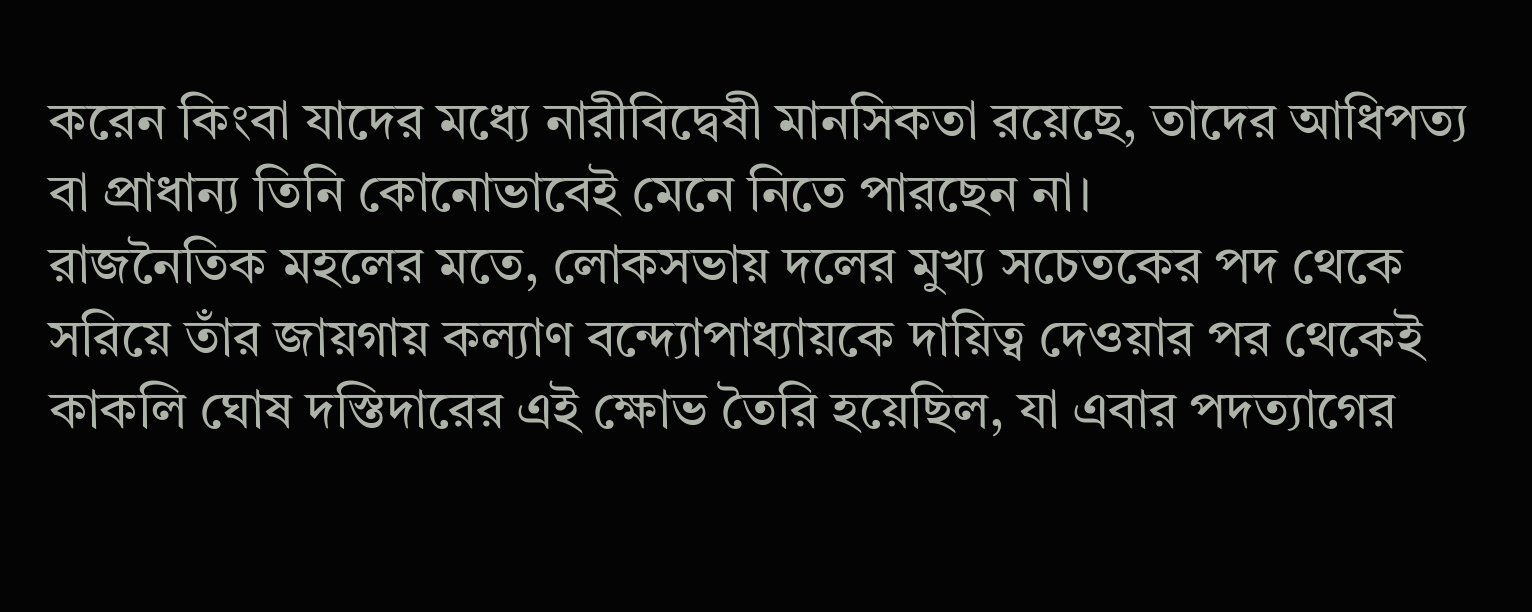করেন কিংবা যাদের মধ্যে নারীবিদ্বেষী মানসিকতা রয়েছে, তাদের আধিপত্য বা প্রাধান্য তিনি কোনোভাবেই মেনে নিতে পারছেন না।
রাজনৈতিক মহলের মতে, লোকসভায় দলের মুখ্য সচেতকের পদ থেকে সরিয়ে তাঁর জায়গায় কল্যাণ বন্দ্যোপাধ্যায়কে দায়িত্ব দেওয়ার পর থেকেই কাকলি ঘোষ দস্তিদারের এই ক্ষোভ তৈরি হয়েছিল, যা এবার পদত্যাগের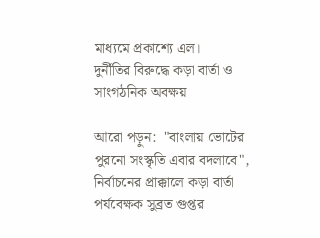মাধ্যমে প্রকাশ্যে এল।
দুর্নীতির বিরুদ্ধে কড়া বার্তা ও সাংগঠনিক অবক্ষয়

আরো পড়ুন:  "বাংলায় ভোটের পুরনো সংস্কৃতি এবার বদলাবে", নির্বাচনের প্রাক্কালে কড়া বার্তা পর্যবেক্ষক সুব্রত গুপ্তর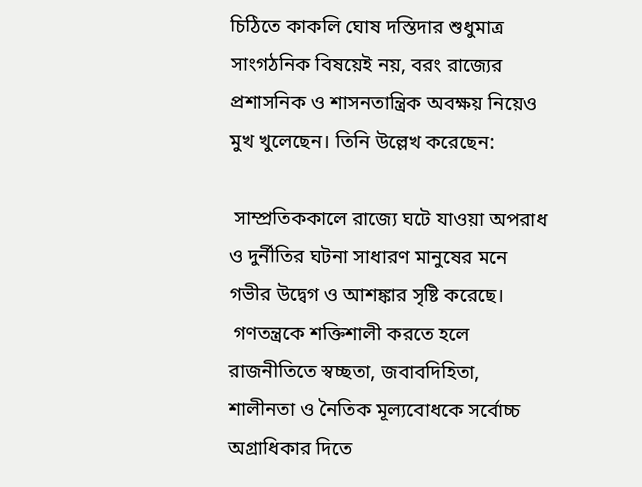চিঠিতে কাকলি ঘোষ দস্তিদার শুধুমাত্র সাংগঠনিক বিষয়েই নয়, বরং রাজ্যের প্রশাসনিক ও শাসনতান্ত্রিক অবক্ষয় নিয়েও মুখ খুলেছেন। তিনি উল্লেখ করেছেন:

 সাম্প্রতিককালে রাজ্যে ঘটে যাওয়া অপরাধ ও দুর্নীতির ঘটনা সাধারণ মানুষের মনে গভীর উদ্বেগ ও আশঙ্কার সৃষ্টি করেছে।
 গণতন্ত্রকে শক্তিশালী করতে হলে রাজনীতিতে স্বচ্ছতা, জবাবদিহিতা, শালীনতা ও নৈতিক মূল্যবোধকে সর্বোচ্চ অগ্রাধিকার দিতে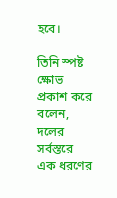হবে।

তিনি স্পষ্ট ক্ষোভ প্রকাশ করে বলেন, দলের সর্বস্তরে এক ধরণের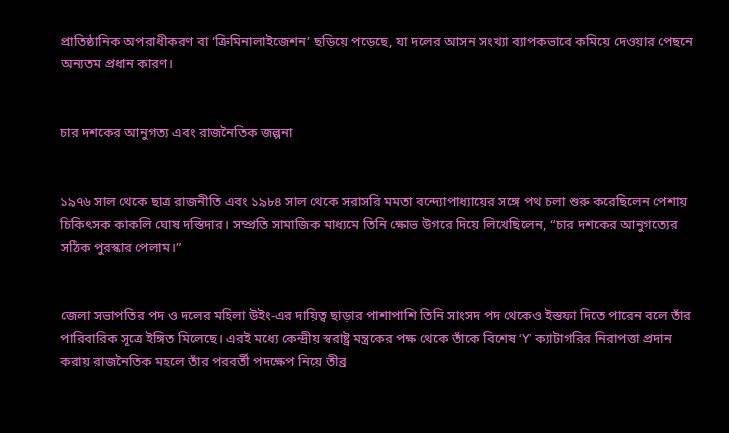প্রাতিষ্ঠানিক অপরাধীকরণ বা ‘ক্রিমিনালাইজেশন’ ছড়িয়ে পড়েছে, যা দলের আসন সংখ্যা ব্যাপকভাবে কমিয়ে দেওয়ার পেছনে অন্যতম প্রধান কারণ।


চার দশকের আনুগত্য এবং রাজনৈতিক জল্পনা


১৯৭৬ সাল থেকে ছাত্র রাজনীতি এবং ১৯৮৪ সাল থেকে সরাসরি মমতা বন্দ্যোপাধ্যায়ের সঙ্গে পথ চলা শুরু করেছিলেন পেশায় চিকিৎসক কাকলি ঘোষ দস্তিদার। সম্প্রতি সামাজিক মাধ্যমে তিনি ক্ষোভ উগরে দিয়ে লিখেছিলেন, “চার দশকের আনুগত্যের সঠিক পুরস্কার পেলাম।”


জেলা সভাপতির পদ ও দলের মহিলা উইং-এর দায়িত্ব ছাড়ার পাশাপাশি তিনি সাংসদ পদ থেকেও ইস্তফা দিতে পারেন বলে তাঁর পারিবারিক সূত্রে ইঙ্গিত মিলেছে। এরই মধ্যে কেন্দ্রীয় স্বরাষ্ট্র মন্ত্রকের পক্ষ থেকে তাঁকে বিশেষ ‘Y’ ক্যাটাগরির নিরাপত্তা প্রদান করায় রাজনৈতিক মহলে তাঁর পরবর্তী পদক্ষেপ নিয়ে তীব্র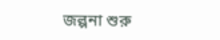জল্পনা শুরু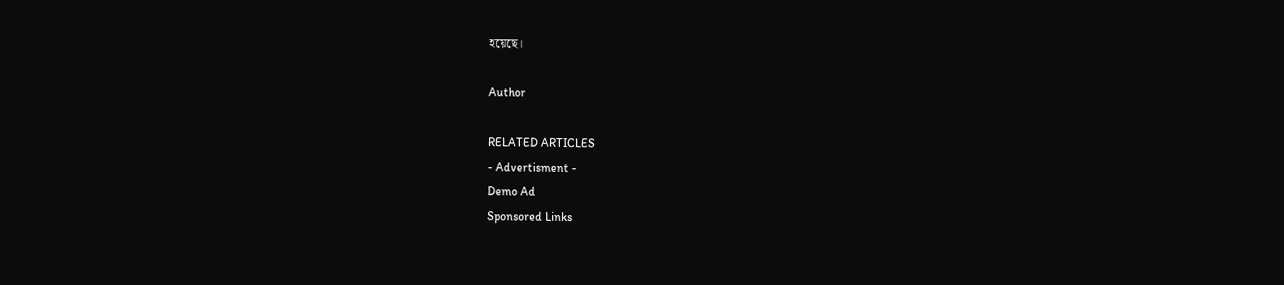হয়েছে।

Author

RELATED ARTICLES
- Advertisment -
Demo Ad
Sponsored Links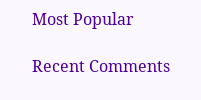Most Popular

Recent Comments